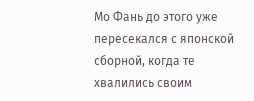Мо Фань до этого уже пересекался с японской сборной, когда те хвалились своим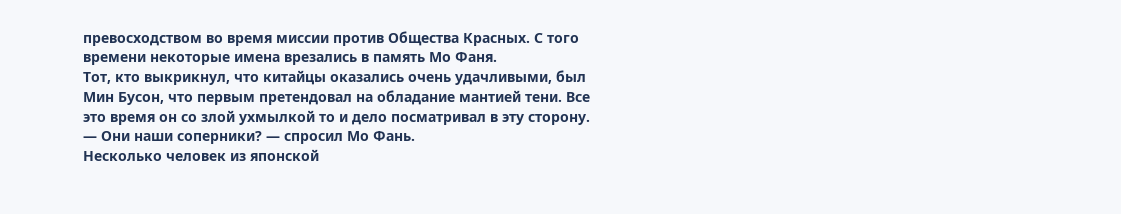превосходством во время миссии против Общества Красных. С того времени некоторые имена врезались в память Мо Фаня.
Тот, кто выкрикнул, что китайцы оказались очень удачливыми, был Мин Бусон, что первым претендовал на обладание мантией тени. Все это время он со злой ухмылкой то и дело посматривал в эту сторону.
— Они наши соперники? — спросил Мо Фань.
Несколько человек из японской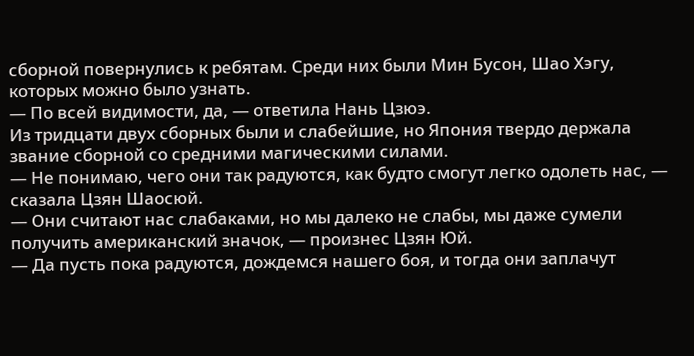сборной повернулись к ребятам. Среди них были Мин Бусон, Шао Хэгу, которых можно было узнать.
— По всей видимости, да, — ответила Нань Цзюэ.
Из тридцати двух сборных были и слабейшие, но Япония твердо держала звание сборной со средними магическими силами.
— Не понимаю, чего они так радуются, как будто смогут легко одолеть нас, — сказала Цзян Шаосюй.
— Они считают нас слабаками, но мы далеко не слабы, мы даже сумели получить американский значок, — произнес Цзян Юй.
— Да пусть пока радуются, дождемся нашего боя, и тогда они заплачут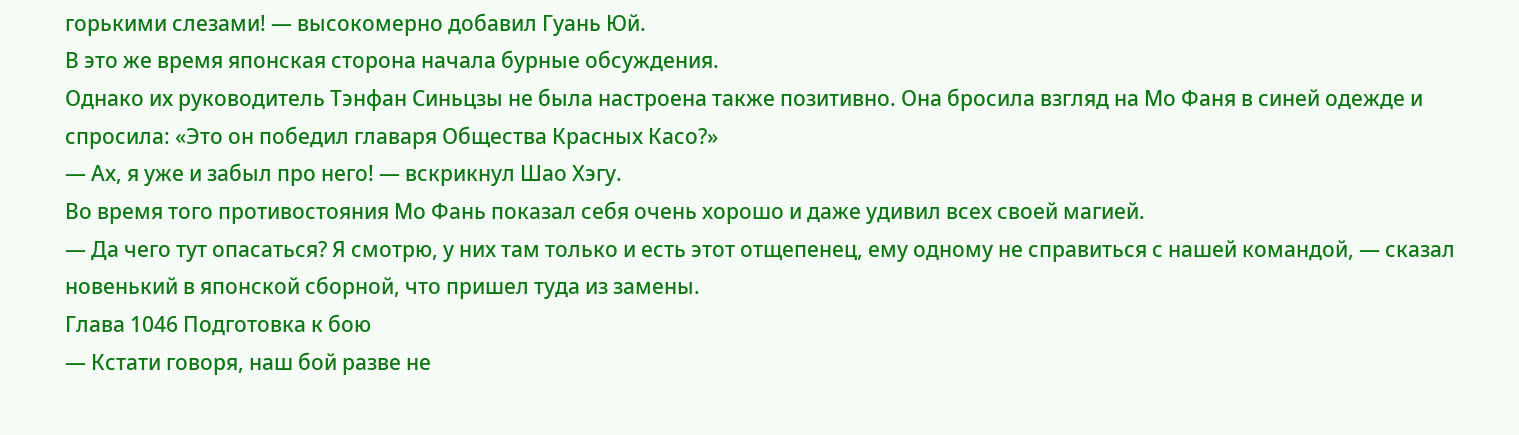горькими слезами! — высокомерно добавил Гуань Юй.
В это же время японская сторона начала бурные обсуждения.
Однако их руководитель Тэнфан Синьцзы не была настроена также позитивно. Она бросила взгляд на Мо Фаня в синей одежде и спросила: «Это он победил главаря Общества Красных Касо?»
— Ах, я уже и забыл про него! — вскрикнул Шао Хэгу.
Во время того противостояния Мо Фань показал себя очень хорошо и даже удивил всех своей магией.
— Да чего тут опасаться? Я смотрю, у них там только и есть этот отщепенец, ему одному не справиться с нашей командой, — сказал новенький в японской сборной, что пришел туда из замены.
Глава 1046 Подготовка к бою
— Кстати говоря, наш бой разве не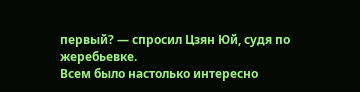первый? — спросил Цзян Юй, судя по жеребьевке.
Всем было настолько интересно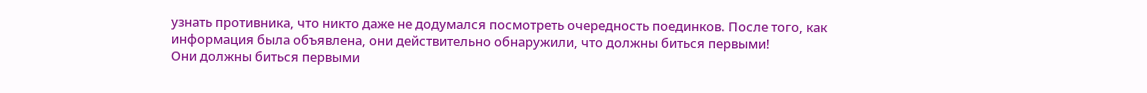узнать противника, что никто даже не додумался посмотреть очередность поединков. После того, как информация была объявлена, они действительно обнаружили, что должны биться первыми!
Они должны биться первыми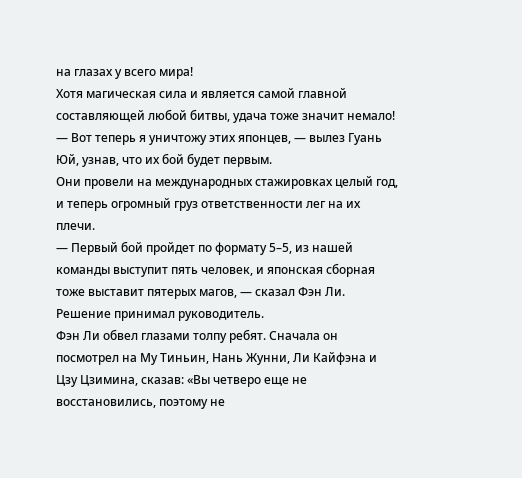на глазах у всего мира!
Хотя магическая сила и является самой главной составляющей любой битвы, удача тоже значит немало!
— Вот теперь я уничтожу этих японцев, — вылез Гуань Юй, узнав, что их бой будет первым.
Они провели на международных стажировках целый год, и теперь огромный груз ответственности лег на их плечи.
— Первый бой пройдет по формату 5–5, из нашей команды выступит пять человек, и японская сборная тоже выставит пятерых магов, — сказал Фэн Ли.
Решение принимал руководитель.
Фэн Ли обвел глазами толпу ребят. Сначала он посмотрел на Му Тиньин, Нань Жунни, Ли Кайфэна и Цзу Цзимина, сказав: «Вы четверо еще не восстановились, поэтому не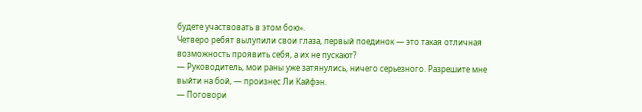будете участвовать в этом бою».
Четверо ребят вылупили свои глаза, первый поединок — это такая отличная возможность проявить себя, а их не пускают?
— Руководитель, мои раны уже затянулись, ничего серьезного. Разрешите мне выйти на бой, — произнес Ли Кайфэн.
— Поговори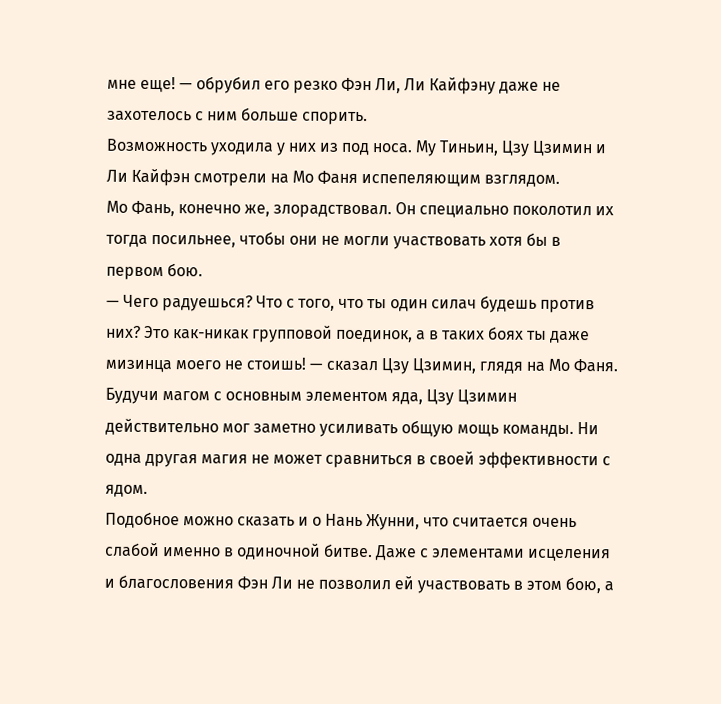мне еще! — обрубил его резко Фэн Ли, Ли Кайфэну даже не захотелось с ним больше спорить.
Возможность уходила у них из под носа. Му Тиньин, Цзу Цзимин и Ли Кайфэн смотрели на Мо Фаня испепеляющим взглядом.
Мо Фань, конечно же, злорадствовал. Он специально поколотил их тогда посильнее, чтобы они не могли участвовать хотя бы в первом бою.
— Чего радуешься? Что с того, что ты один силач будешь против них? Это как-никак групповой поединок, а в таких боях ты даже мизинца моего не стоишь! — сказал Цзу Цзимин, глядя на Мо Фаня.
Будучи магом с основным элементом яда, Цзу Цзимин действительно мог заметно усиливать общую мощь команды. Ни одна другая магия не может сравниться в своей эффективности с ядом.
Подобное можно сказать и о Нань Жунни, что считается очень слабой именно в одиночной битве. Даже с элементами исцеления и благословения Фэн Ли не позволил ей участвовать в этом бою, а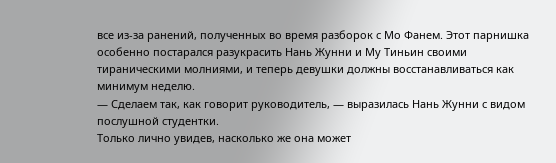все из-за ранений, полученных во время разборок с Мо Фанем. Этот парнишка особенно постарался разукрасить Нань Жунни и Му Тиньин своими тираническими молниями, и теперь девушки должны восстанавливаться как минимум неделю.
— Сделаем так, как говорит руководитель, — выразилась Нань Жунни с видом послушной студентки.
Только лично увидев, насколько же она может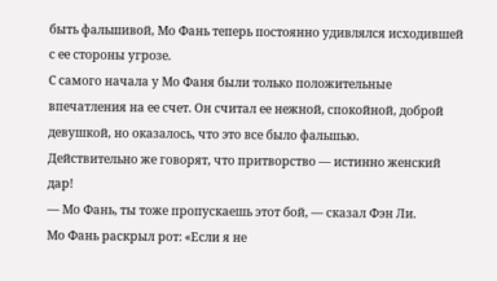быть фальшивой, Мо Фань теперь постоянно удивлялся исходившей с ее стороны угрозе.
С самого начала у Мо Фаня были только положительные впечатления на ее счет. Он считал ее нежной, спокойной, доброй девушкой, но оказалось, что это все было фальшью.
Действительно же говорят, что притворство — истинно женский дар!
— Мо Фань, ты тоже пропускаешь этот бой, — сказал Фэн Ли.
Мо Фань раскрыл рот: «Если я не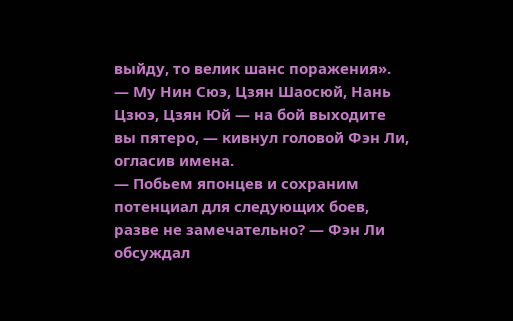выйду, то велик шанс поражения».
— Му Нин Сюэ, Цзян Шаосюй, Нань Цзюэ, Цзян Юй — на бой выходите вы пятеро, — кивнул головой Фэн Ли, огласив имена.
— Побьем японцев и сохраним потенциал для следующих боев, разве не замечательно? — Фэн Ли обсуждал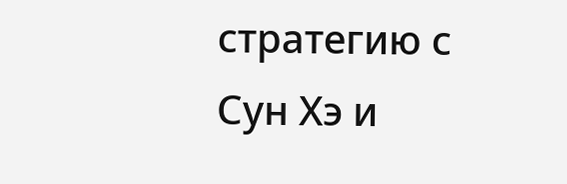стратегию с Сун Хэ и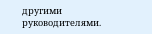другими руководителями.